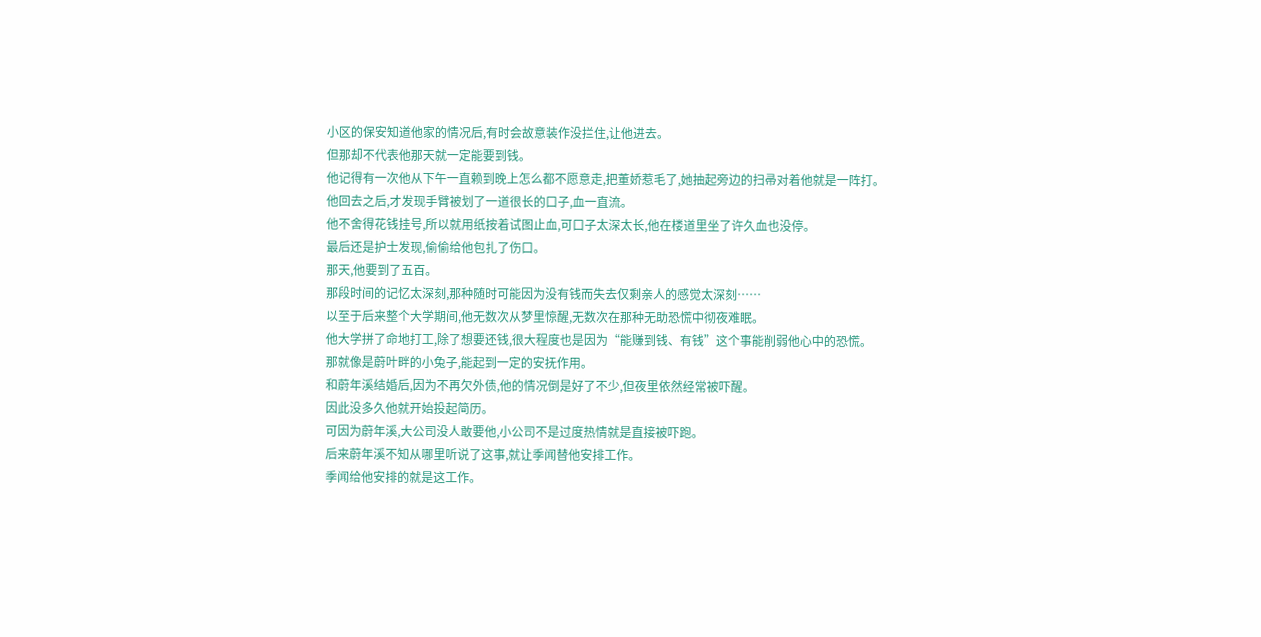小区的保安知道他家的情况后,有时会故意装作没拦住,让他进去。
但那却不代表他那天就一定能要到钱。
他记得有一次他从下午一直赖到晚上怎么都不愿意走,把董娇惹毛了,她抽起旁边的扫帚对着他就是一阵打。
他回去之后,才发现手臂被划了一道很长的口子,血一直流。
他不舍得花钱挂号,所以就用纸按着试图止血,可口子太深太长,他在楼道里坐了许久血也没停。
最后还是护士发现,偷偷给他包扎了伤口。
那天,他要到了五百。
那段时间的记忆太深刻,那种随时可能因为没有钱而失去仅剩亲人的感觉太深刻……
以至于后来整个大学期间,他无数次从梦里惊醒,无数次在那种无助恐慌中彻夜难眠。
他大学拼了命地打工,除了想要还钱,很大程度也是因为“能赚到钱、有钱”这个事能削弱他心中的恐慌。
那就像是蔚叶畔的小兔子,能起到一定的安抚作用。
和蔚年溪结婚后,因为不再欠外债,他的情况倒是好了不少,但夜里依然经常被吓醒。
因此没多久他就开始投起简历。
可因为蔚年溪,大公司没人敢要他,小公司不是过度热情就是直接被吓跑。
后来蔚年溪不知从哪里听说了这事,就让季闻替他安排工作。
季闻给他安排的就是这工作。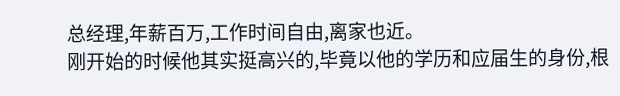总经理,年薪百万,工作时间自由,离家也近。
刚开始的时候他其实挺高兴的,毕竟以他的学历和应届生的身份,根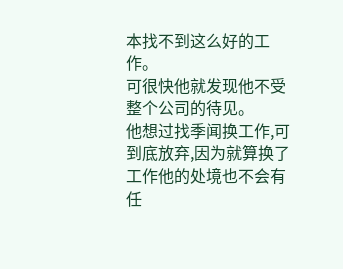本找不到这么好的工作。
可很快他就发现他不受整个公司的待见。
他想过找季闻换工作,可到底放弃,因为就算换了工作他的处境也不会有任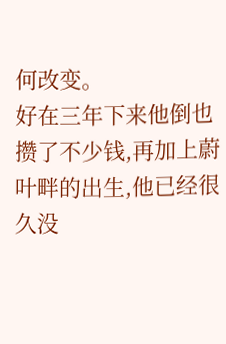何改变。
好在三年下来他倒也攒了不少钱,再加上蔚叶畔的出生,他已经很久没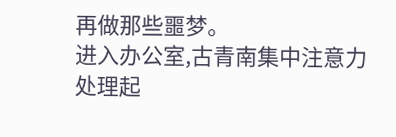再做那些噩梦。
进入办公室,古青南集中注意力处理起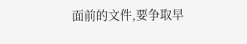面前的文件,要争取早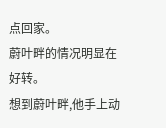点回家。
蔚叶畔的情况明显在好转。
想到蔚叶畔,他手上动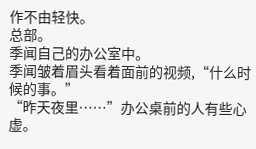作不由轻快。
总部。
季闻自己的办公室中。
季闻皱着眉头看着面前的视频,“什么时候的事。”
“昨天夜里……”办公桌前的人有些心虚。